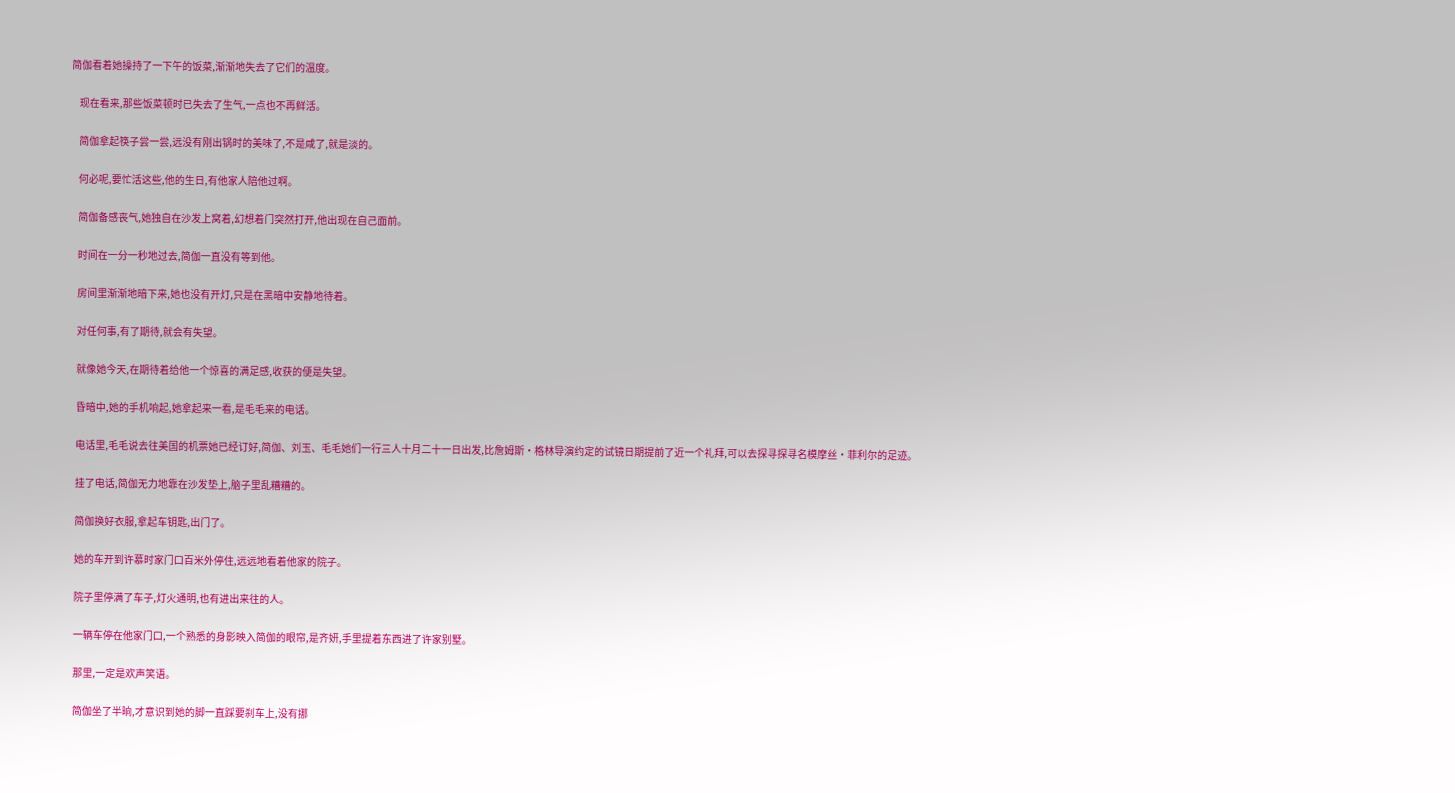简伽看着她操持了一下午的饭菜,渐渐地失去了它们的温度。

    现在看来,那些饭菜顿时已失去了生气,一点也不再鲜活。

    简伽拿起筷子尝一尝,远没有刚出锅时的美味了,不是咸了,就是淡的。

    何必呢,要忙活这些,他的生日,有他家人陪他过啊。

    简伽备感丧气,她独自在沙发上窝着,幻想着门突然打开,他出现在自己面前。

    时间在一分一秒地过去,简伽一直没有等到他。

    房间里渐渐地暗下来,她也没有开灯,只是在黑暗中安静地待着。

    对任何事,有了期待,就会有失望。

    就像她今天,在期待着给他一个惊喜的满足感,收获的便是失望。

    昏暗中,她的手机响起,她拿起来一看,是毛毛来的电话。

    电话里,毛毛说去往美国的机票她已经订好,简伽、刘玉、毛毛她们一行三人十月二十一日出发,比詹姆斯·格林导演约定的试镜日期提前了近一个礼拜,可以去探寻探寻名模摩丝·菲利尔的足迹。

    挂了电话,简伽无力地靠在沙发垫上,脑子里乱糟糟的。

    简伽换好衣服,拿起车钥匙,出门了。

    她的车开到许慕时家门口百米外停住,远远地看着他家的院子。

    院子里停满了车子,灯火通明,也有进出来往的人。

    一辆车停在他家门口,一个熟悉的身影映入简伽的眼帘,是齐妍,手里提着东西进了许家别墅。

    那里,一定是欢声笑语。

    简伽坐了半晌,才意识到她的脚一直踩要刹车上,没有挪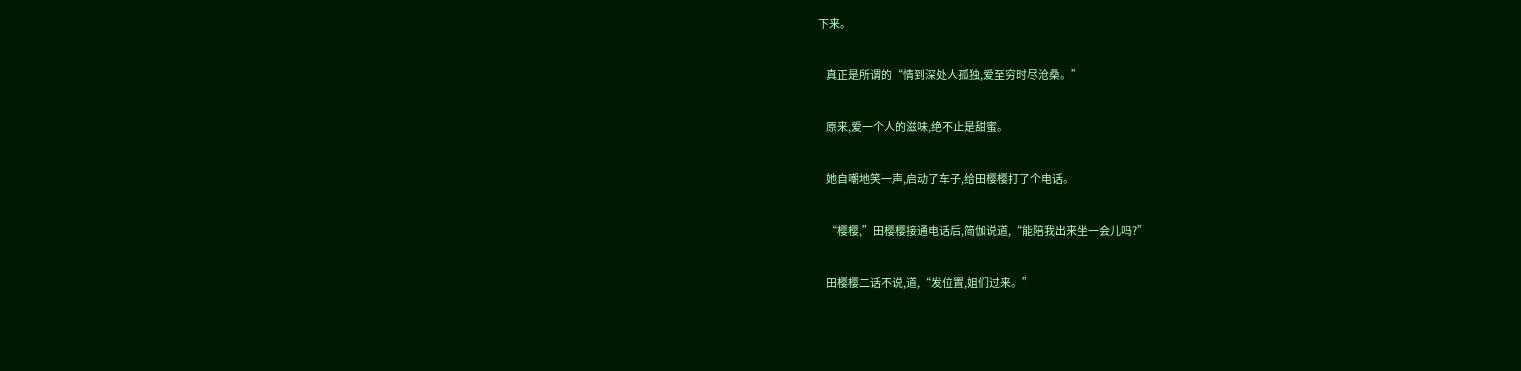下来。

    真正是所谓的“情到深处人孤独,爱至穷时尽沧桑。”

    原来,爱一个人的滋味,绝不止是甜蜜。

    她自嘲地笑一声,启动了车子,给田樱樱打了个电话。

    “樱樱,”田樱樱接通电话后,简伽说道,“能陪我出来坐一会儿吗?”

    田樱樱二话不说,道,“发位置,姐们过来。”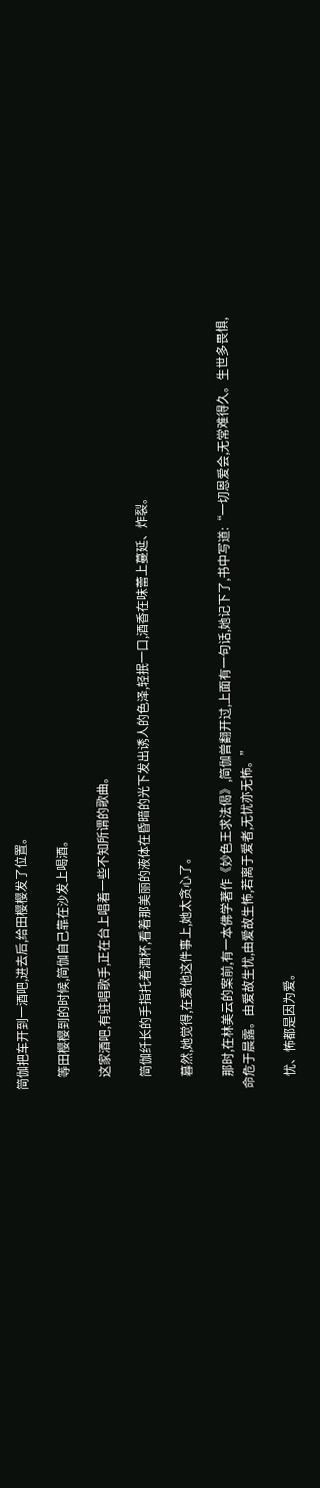简伽把车开到一酒吧,进去后,给田樱樱发了位置。

    等田樱樱到的时候,简伽自己靠在沙发上喝酒。

    这家酒吧,有驻唱歌手,正在台上唱着一些不知所谓的歌曲。

    简伽纤长的手指托着酒杯,看着那美丽的液体在昏暗的光下发出诱人的色泽,轻抿一口,酒香在味蕾上蔓延、炸裂。

    暮然,她觉得,在爱他这件事上,她太贪心了。

    那时,在林美云的案前,有一本佛学著作《妙色王求法偈》,简伽曾翻开过,上面有一句话,她记下了,书中写道:“一切恩爱会,无常难得久。生世多畏惧,命危于晨露。由爱故生忧,由爱故生怖,若离于爱者,无忧亦无怖。”

    忧、怖都是因为爱。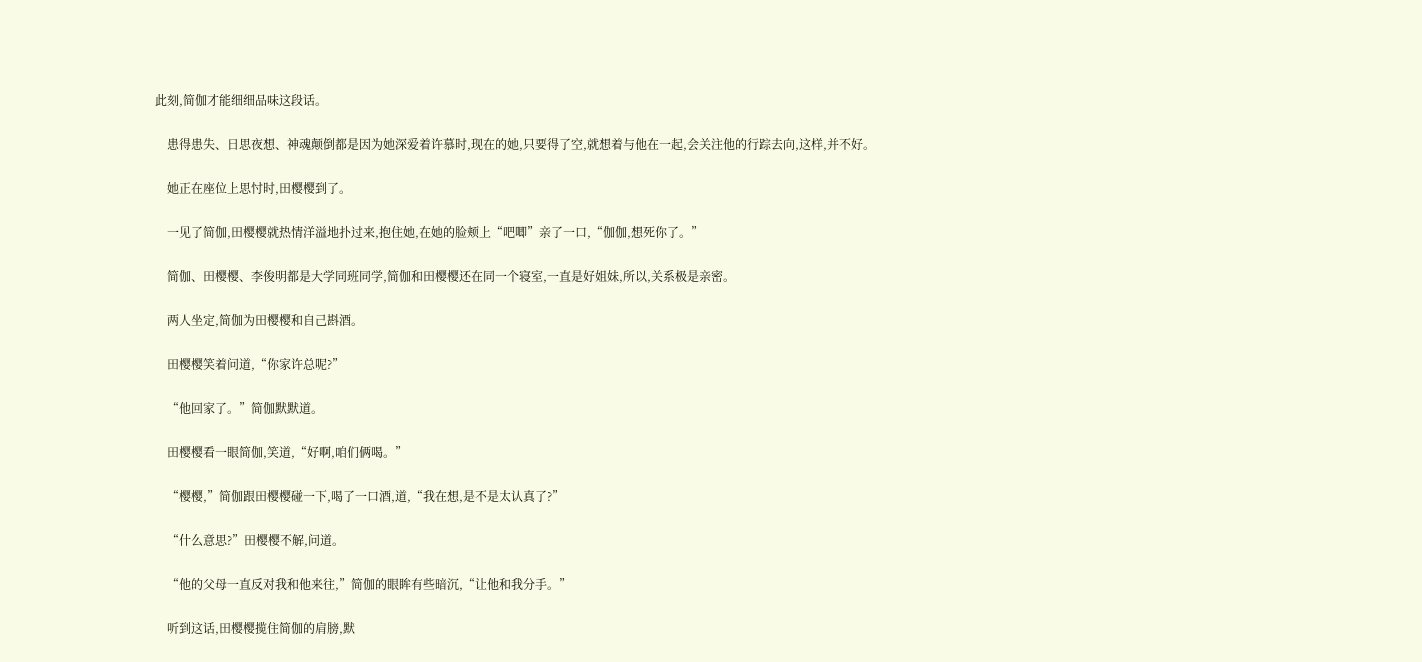此刻,简伽才能细细品味这段话。

    患得患失、日思夜想、神魂颠倒都是因为她深爱着许慕时,现在的她,只要得了空,就想着与他在一起,会关注他的行踪去向,这样,并不好。

    她正在座位上思忖时,田樱樱到了。

    一见了简伽,田樱樱就热情洋溢地扑过来,抱住她,在她的脸颊上“吧唧”亲了一口,“伽伽,想死你了。”

    简伽、田樱樱、李俊明都是大学同班同学,简伽和田樱樱还在同一个寝室,一直是好姐妹,所以,关系极是亲密。

    两人坐定,简伽为田樱樱和自己斟酒。

    田樱樱笑着问道,“你家许总呢?”

    “他回家了。”简伽默默道。

    田樱樱看一眼简伽,笑道,“好啊,咱们俩喝。”

    “樱樱,”简伽跟田樱樱碰一下,喝了一口酒,道,“我在想,是不是太认真了?”

    “什么意思?”田樱樱不解,问道。

    “他的父母一直反对我和他来往,”简伽的眼眸有些暗沉,“让他和我分手。”

    听到这话,田樱樱揽住简伽的肩膀,默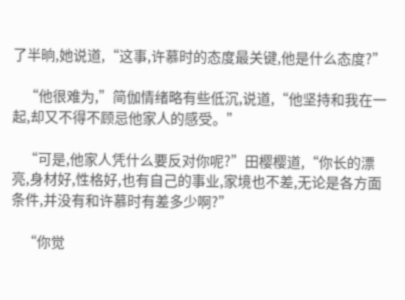了半晌,她说道,“这事,许慕时的态度最关键,他是什么态度?”

    “他很难为,”简伽情绪略有些低沉,说道,“他坚持和我在一起,却又不得不顾忌他家人的感受。”

    “可是,他家人凭什么要反对你呢?”田樱樱道,“你长的漂亮,身材好,性格好,也有自己的事业,家境也不差,无论是各方面条件,并没有和许慕时有差多少啊?”

    “你觉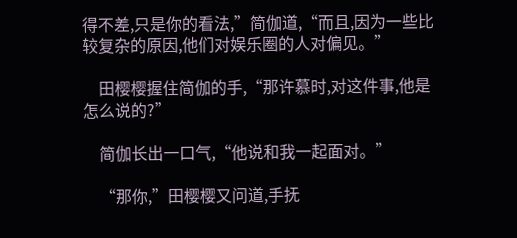得不差,只是你的看法,”简伽道,“而且,因为一些比较复杂的原因,他们对娱乐圈的人对偏见。”

    田樱樱握住简伽的手,“那许慕时,对这件事,他是怎么说的?”

    简伽长出一口气,“他说和我一起面对。”

    “那你,”田樱樱又问道,手抚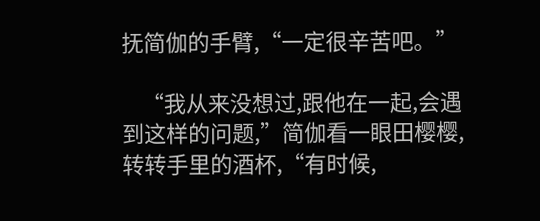抚简伽的手臂,“一定很辛苦吧。”

    “我从来没想过,跟他在一起,会遇到这样的问题,”简伽看一眼田樱樱,转转手里的酒杯,“有时候,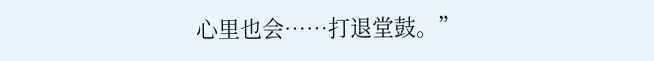心里也会……打退堂鼓。”